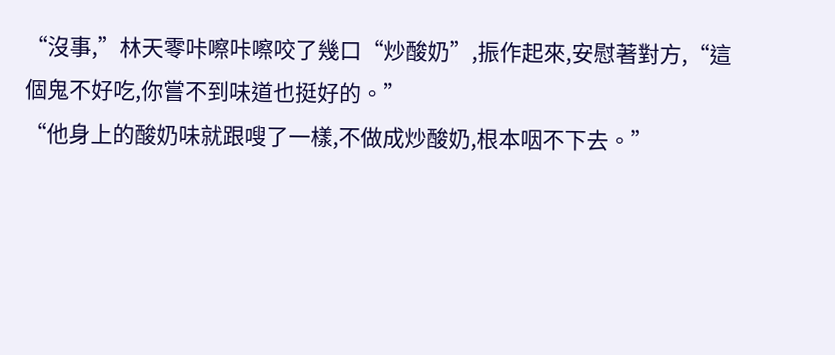“沒事,”林天零咔嚓咔嚓咬了幾口“炒酸奶”,振作起來,安慰著對方,“這個鬼不好吃,你嘗不到味道也挺好的。”
“他身上的酸奶味就跟嗖了一樣,不做成炒酸奶,根本咽不下去。”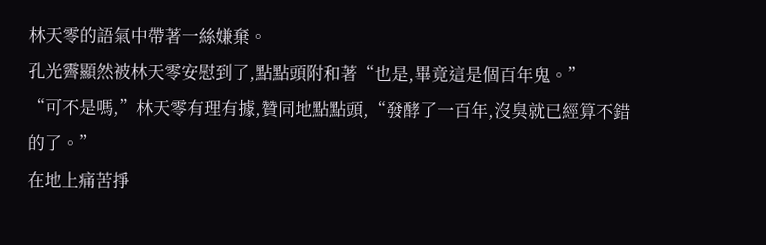林天零的語氣中帶著一絲嫌棄。
孔光霽顯然被林天零安慰到了,點點頭附和著“也是,畢竟這是個百年鬼。”
“可不是嗎,”林天零有理有據,贊同地點點頭,“發酵了一百年,沒臭就已經算不錯的了。”
在地上痛苦掙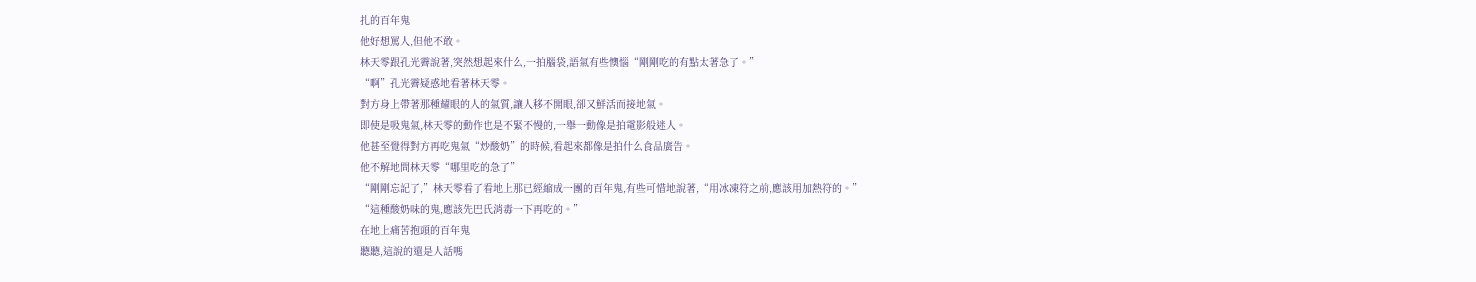扎的百年鬼
他好想罵人,但他不敢。
林天零跟孔光霽說著,突然想起來什么,一拍腦袋,語氣有些懊惱“剛剛吃的有點太著急了。”
“啊”孔光霽疑惑地看著林天零。
對方身上帶著那種耀眼的人的氣質,讓人移不開眼,卻又鮮活而接地氣。
即使是吸鬼氣,林天零的動作也是不緊不慢的,一舉一動像是拍電影般迷人。
他甚至覺得對方再吃鬼氣“炒酸奶”的時候,看起來都像是拍什么食品廣告。
他不解地問林天零“哪里吃的急了”
“剛剛忘記了,”林天零看了看地上那已經縮成一團的百年鬼,有些可惜地說著,“用冰凍符之前,應該用加熱符的。”
“這種酸奶味的鬼,應該先巴氏消毒一下再吃的。”
在地上痛苦抱頭的百年鬼
聽聽,這說的還是人話嗎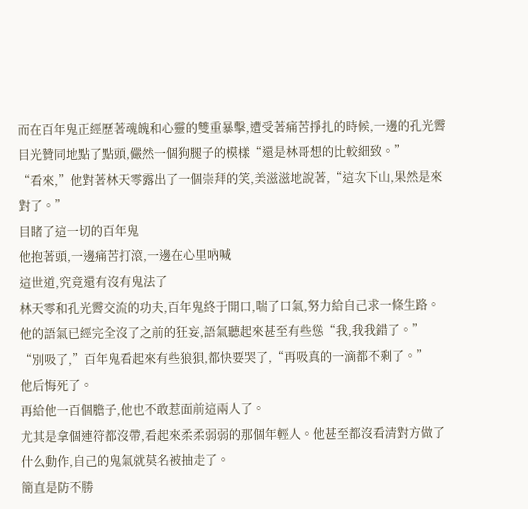而在百年鬼正經歷著魂魄和心靈的雙重暴擊,遭受著痛苦掙扎的時候,一邊的孔光霽目光贊同地點了點頭,儼然一個狗腿子的模樣“還是林哥想的比較細致。”
“看來,”他對著林天零露出了一個崇拜的笑,美滋滋地說著,“這次下山,果然是來對了。”
目睹了這一切的百年鬼
他抱著頭,一邊痛苦打滾,一邊在心里吶喊
這世道,究竟還有沒有鬼法了
林天零和孔光霽交流的功夫,百年鬼終于開口,喘了口氣,努力給自己求一條生路。
他的語氣已經完全沒了之前的狂妄,語氣聽起來甚至有些慫“我,我我錯了。”
“別吸了,”百年鬼看起來有些狼狽,都快要哭了,“再吸真的一滴都不剩了。”
他后悔死了。
再給他一百個膽子,他也不敢惹面前這兩人了。
尤其是拿個連符都沒帶,看起來柔柔弱弱的那個年輕人。他甚至都沒看清對方做了什么動作,自己的鬼氣就莫名被抽走了。
簡直是防不勝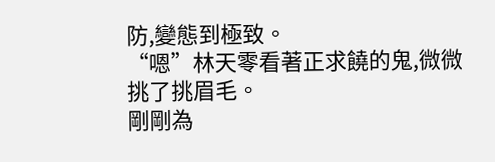防,變態到極致。
“嗯”林天零看著正求饒的鬼,微微挑了挑眉毛。
剛剛為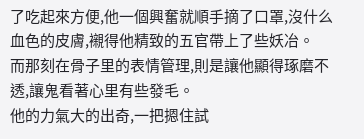了吃起來方便,他一個興奮就順手摘了口罩,沒什么血色的皮膚,襯得他精致的五官帶上了些妖冶。
而那刻在骨子里的表情管理,則是讓他顯得琢磨不透,讓鬼看著心里有些發毛。
他的力氣大的出奇,一把摁住試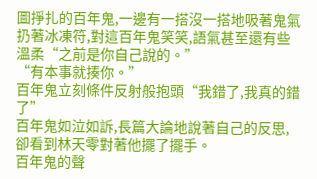圖掙扎的百年鬼,一邊有一搭沒一搭地吸著鬼氣扔著冰凍符,對這百年鬼笑笑,語氣甚至還有些溫柔“之前是你自己說的。”
“有本事就揍你。”
百年鬼立刻條件反射般抱頭“我錯了,我真的錯了”
百年鬼如泣如訴,長篇大論地說著自己的反思,卻看到林天零對著他擺了擺手。
百年鬼的聲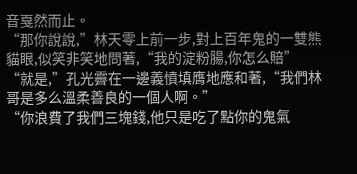音戛然而止。
“那你說說,”林天零上前一步,對上百年鬼的一雙熊貓眼,似笑非笑地問著,“我的淀粉腸,你怎么賠”
“就是,”孔光霽在一邊義憤填膺地應和著,“我們林哥是多么溫柔善良的一個人啊。”
“你浪費了我們三塊錢,他只是吃了點你的鬼氣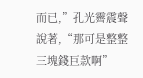而已,”孔光霽震聲說著,“那可是整整三塊錢巨款啊”